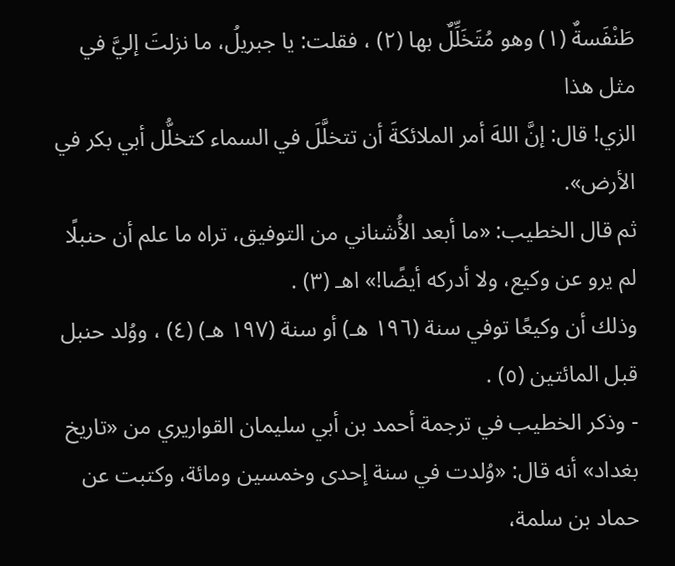طَنْفَسةٌ (١) وهو مُتَخَلِّلٌ بها (٢) ، فقلت: يا جبريلُ، ما نزلتَ إليَّ في مثل هذا
الزي! قال: إنَّ اللهَ أمر الملائكةَ أن تتخلَّلَ في السماء كتخلُّل أبي بكر في الأرض».
ثم قال الخطيب: «ما أبعد الأُشناني من التوفيق، تراه ما علم أن حنبلًا لم يرو عن وكيع، ولا أدركه أيضًا!» اهـ (٣) .
وذلك أن وكيعًا توفي سنة (١٩٦ هـ) أو سنة (١٩٧ هـ) (٤) ، ووُلد حنبل قبل المائتين (٥) .
- وذكر الخطيب في ترجمة أحمد بن أبي سليمان القواريري من «تاريخ بغداد» أنه قال: «وُلدت في سنة إحدى وخمسين ومائة، وكتبت عن حماد بن سلمة،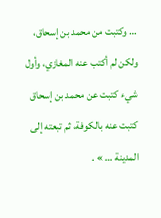… وكتبت من محمد بن إسحاق، ولكن لم أكتب عنه المغازي، وأول شيء كتبت عن محمد بن إسحاق كتبت عنه بالكوفة، ثم تبعته إلى المدينة … » .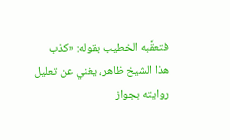فتعقَّبه الخطيب بقوله: «كذب هذا الشيخ ظاهر، يغني عن تعليل روايته بجواز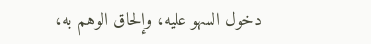دخول السهو عليه، وإلحاق الوهم به،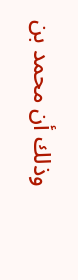وذلك أن محمد بن